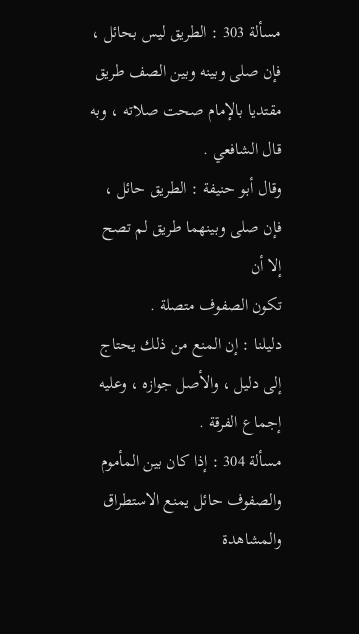مسألة 303 : الطريق ليس بحائل ، فإن صلى وبينه وبين الصف طريق
مقتديا بالإمام صحت صلاته ، وبه قال الشافعي .
وقال أبو حنيفة : الطريق حائل ، فإن صلى وبينهما طريق لم تصح إلا أن
تكون الصفوف متصلة .
دليلنا : إن المنع من ذلك يحتاج إلى دليل ، والأصل جوازه ، وعليه
إجماع الفرقة .
مسألة 304 : إذا كان بين المأموم والصفوف حائل يمنع الاستطراق
والمشاهدة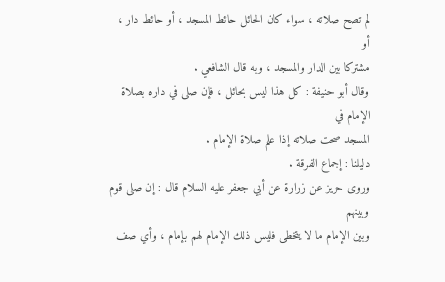لم تصح صلاته ، سواء كان الحائل حائط المسجد ، أو حائط دار ، أو
مشتركا بين الدار والمسجد ، وبه قال الشافعي .
وقال أبو حنيفة : كل هذا ليس بحائل ، فإن صلى في داره بصلاة الإمام في
المسجد صحت صلاته إذا علم صلاة الإمام .
دليلنا : إجماع الفرقة .
وروى حريز عن زرارة عن أبي جعفر عليه السلام قال : إن صلى قوم وبينهم
وبين الإمام ما لا يتخطى فليس ذلك الإمام لهم بإمام ، وأي صف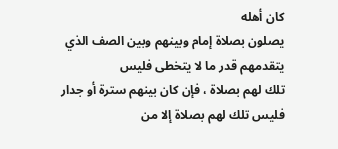كان أهله
يصلون بصلاة إمام وبينهم وبين الصف الذي يتقدمهم قدر ما لا يتخطى فليس
تلك لهم بصلاة ، فإن كان بينهم سترة أو جدار فليس تلك لهم بصلاة إلا من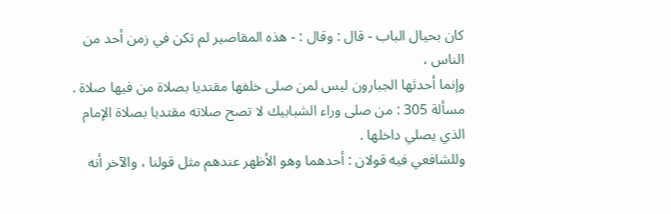كان بحيال الباب - قال : وقال : - هذه المقاصير لم تكن في زمن أحد من الناس ،
وإنما أحدثها الجبارون ليس لمن صلى خلفها مقتديا بصلاة من فيها صلاة .
مسألة 305 : من صلى وراء الشبابيك لا تصح صلاته مقتديا بصلاة الإمام
الذي يصلي داخلها .
وللشافعي فيه قولان : أحدهما وهو الأظهر عندهم مثل قولنا ، والآخر أنه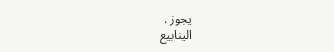يجوز .
الينابيع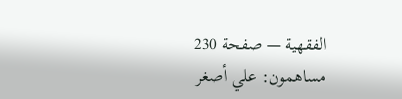الفقهية — صفحة 230
مساهمون: علي أصغر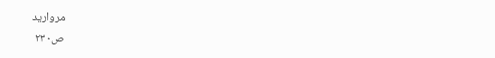مرواريد
ص٢٣٠